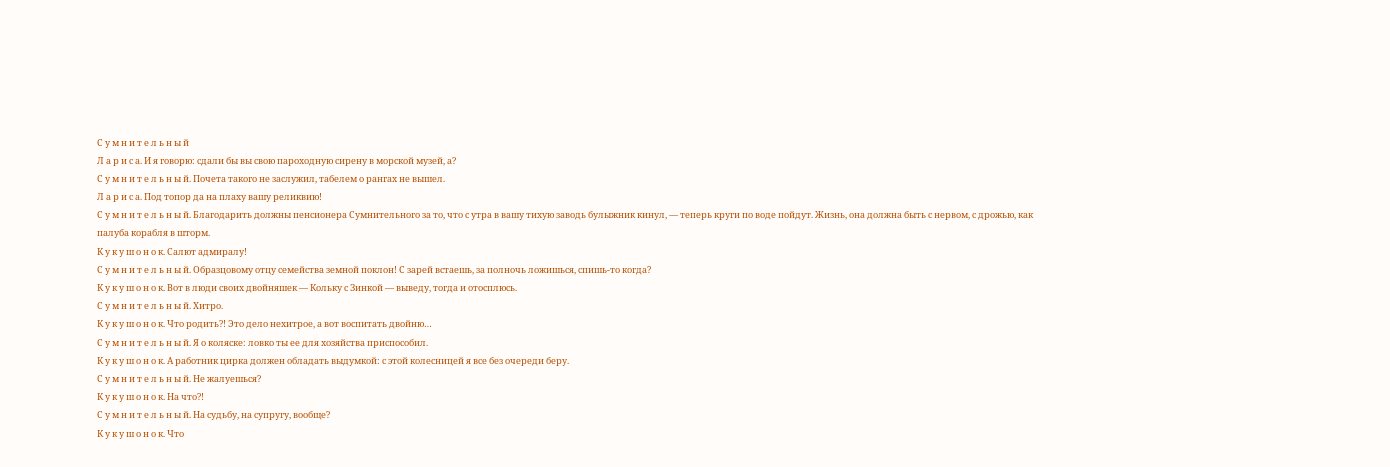С у м н и т е л ь н ы й
Л а р и с а. И я говорю: сдали бы вы свою пароходную сирену в морской музей, а?
С у м н и т е л ь н ы й. Почета такого не заслужил, табелем о рангах не вышел.
Л а р и с а. Под топор да на плаху вашу реликвию!
С у м н и т е л ь н ы й. Благодарить должны пенсионера Сумнительного за то, что с утра в вашу тихую заводь булыжник кинул, — теперь круги по воде пойдут. Жизнь, она должна быть с нервом, с дрожью, как палуба корабля в шторм.
К у к у ш о н о к. Салют адмиралу!
С у м н и т е л ь н ы й. Образцовому отцу семейства земной поклон! С зарей встаешь, за полночь ложишься, спишь-то когда?
К у к у ш о н о к. Вот в люди своих двойняшек — Кольку с Зинкой — выведу, тогда и отосплюсь.
С у м н и т е л ь н ы й. Хитро.
К у к у ш о н о к. Что родить?! Это дело нехитрое, а вот воспитать двойню…
С у м н и т е л ь н ы й. Я о коляске: ловко ты ее для хозяйства приспособил.
К у к у ш о н о к. А работник цирка должен обладать выдумкой: с этой колесницей я все без очереди беру.
С у м н и т е л ь н ы й. Не жалуешься?
К у к у ш о н о к. На что?!
С у м н и т е л ь н ы й. На судьбу, на супругу, вообще?
К у к у ш о н о к. Что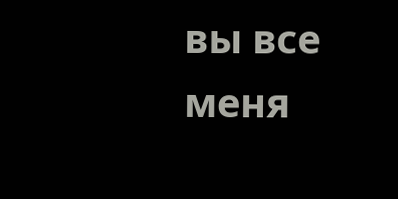вы все меня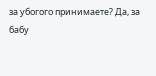за убогого принимаете? Да, за бабу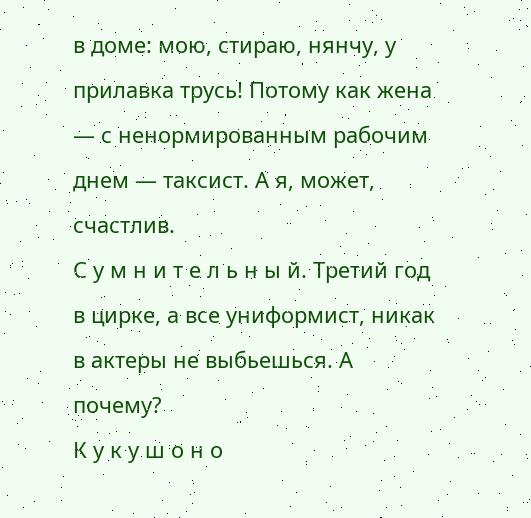в доме: мою, стираю, нянчу, у прилавка трусь! Потому как жена — с ненормированным рабочим днем — таксист. А я, может, счастлив.
С у м н и т е л ь н ы й. Третий год в цирке, а все униформист, никак в актеры не выбьешься. А почему?
К у к у ш о н о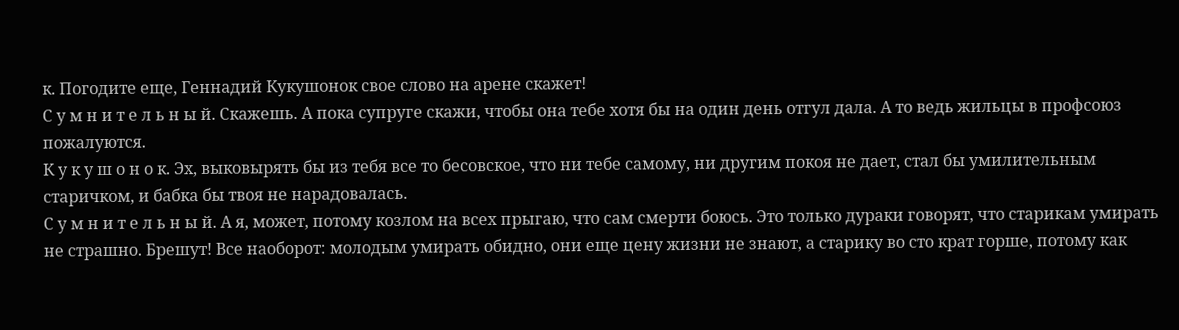к. Погодите еще, Геннадий Кукушонок свое слово на арене скажет!
С у м н и т е л ь н ы й. Скажешь. А пока супруге скажи, чтобы она тебе хотя бы на один день отгул дала. А то ведь жильцы в профсоюз пожалуются.
К у к у ш о н о к. Эх, выковырять бы из тебя все то бесовское, что ни тебе самому, ни другим покоя не дает, стал бы умилительным старичком, и бабка бы твоя не нарадовалась.
С у м н и т е л ь н ы й. А я, может, потому козлом на всех прыгаю, что сам смерти боюсь. Это только дураки говорят, что старикам умирать не страшно. Брешут! Все наоборот: молодым умирать обидно, они еще цену жизни не знают, а старику во сто крат горше, потому как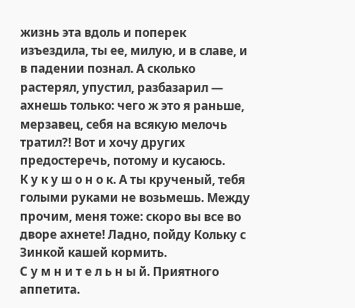жизнь эта вдоль и поперек изъездила, ты ее, милую, и в славе, и в падении познал. А сколько растерял, упустил, разбазарил — ахнешь только: чего ж это я раньше, мерзавец, себя на всякую мелочь тратил?! Вот и хочу других предостеречь, потому и кусаюсь.
К у к у ш о н о к. А ты крученый, тебя голыми руками не возьмешь. Между прочим, меня тоже: скоро вы все во дворе ахнете! Ладно, пойду Кольку с Зинкой кашей кормить.
С у м н и т е л ь н ы й. Приятного аппетита.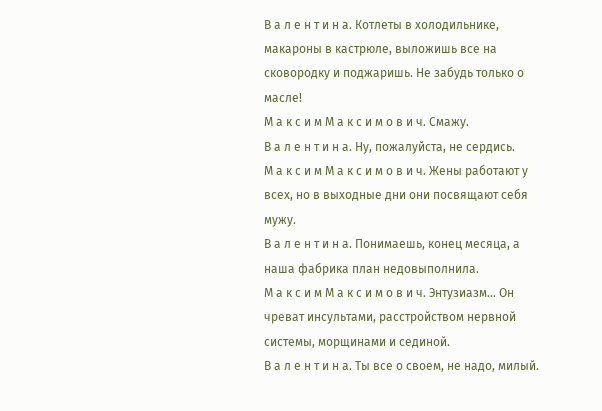В а л е н т и н а. Котлеты в холодильнике, макароны в кастрюле, выложишь все на сковородку и поджаришь. Не забудь только о масле!
М а к с и м М а к с и м о в и ч. Смажу.
В а л е н т и н а. Ну, пожалуйста, не сердись.
М а к с и м М а к с и м о в и ч. Жены работают у всех, но в выходные дни они посвящают себя мужу.
В а л е н т и н а. Понимаешь, конец месяца, а наша фабрика план недовыполнила.
М а к с и м М а к с и м о в и ч. Энтузиазм… Он чреват инсультами, расстройством нервной системы, морщинами и сединой.
В а л е н т и н а. Ты все о своем, не надо, милый.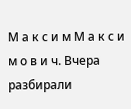М а к с и м М а к с и м о в и ч. Вчера разбирали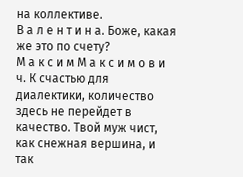на коллективе.
В а л е н т и н а. Боже, какая же это по счету?
М а к с и м М а к с и м о в и ч. К счастью для диалектики, количество здесь не перейдет в качество. Твой муж чист, как снежная вершина, и так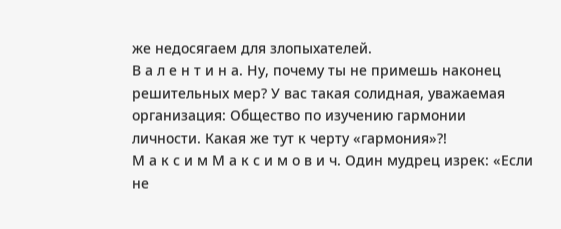же недосягаем для злопыхателей.
В а л е н т и н а. Ну, почему ты не примешь наконец решительных мер? У вас такая солидная, уважаемая организация: Общество по изучению гармонии личности. Какая же тут к черту «гармония»?!
М а к с и м М а к с и м о в и ч. Один мудрец изрек: «Если не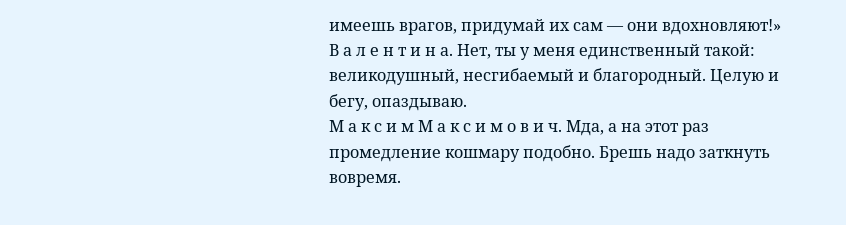имеешь врагов, придумай их сам — они вдохновляют!»
В а л е н т и н а. Нет, ты у меня единственный такой: великодушный, несгибаемый и благородный. Целую и бегу, опаздываю.
М а к с и м М а к с и м о в и ч. Мда, а на этот раз промедление кошмару подобно. Брешь надо заткнуть вовремя.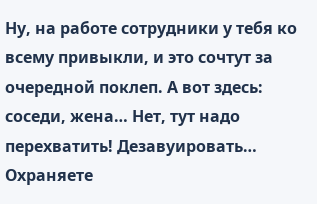Ну, на работе сотрудники у тебя ко всему привыкли, и это сочтут за очередной поклеп. А вот здесь: соседи, жена… Нет, тут надо перехватить! Дезавуировать…
Охраняете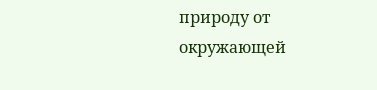природу от окружающей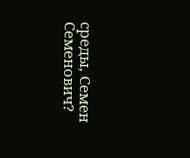среды, Семен Семенович?